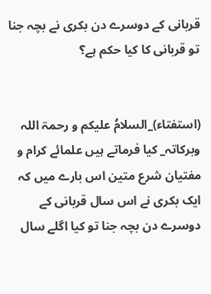قربانی کے دوسرے دن بکری نے بچہ جنا تو قربانی کا کیا حکم ہے؟


(استفتاء)_السلامُ علیکم و رحمۃ اللہ وبرکاتہ_ کیا فرماتے ہیں علمائے کرام و مفتیان شرع متین اس بارے میں کہ ایک بکری نے اس سال قربانی کے دوسرے دن بچہ جنا تو کیا اگلے سال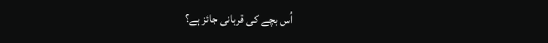اُس بچے کی قربانی جائز ہے؟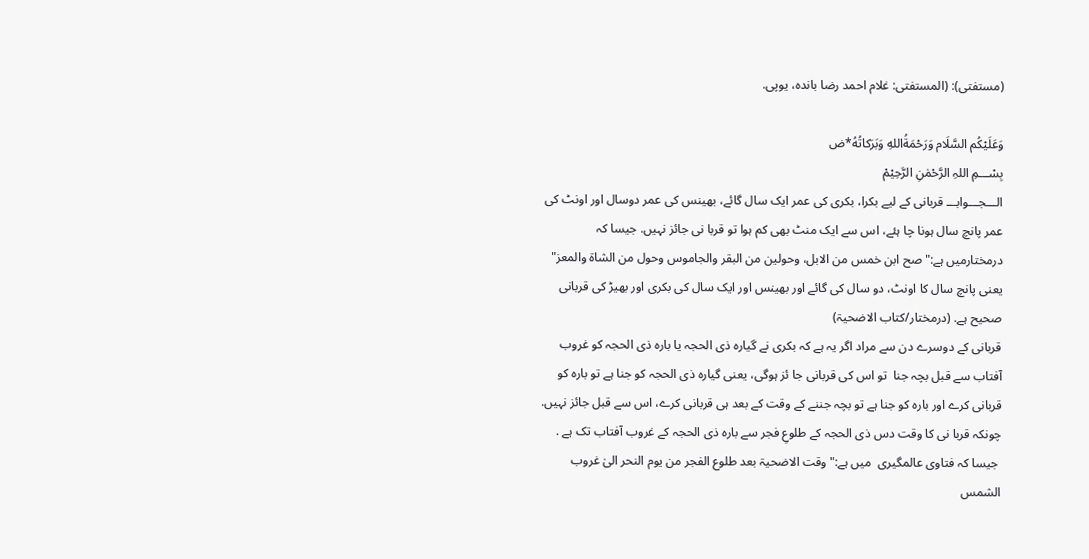(مستفتی): (المستفتی: غلام احمد رضا باندہ، یوپی.

وَعَلَيْكُم السَّلَام وَرَحْمَةُاللهِ وَبَرَكاتُهُ*ض
بِسْـــمِ اللہِ الرَّحْمٰنِ الرَّحِیْمْ
الـــجـــوابـــ قربانی کے لیے بکرا، بکری کی عمر ایک سال گائے، بھینس کی عمر دوسال اور اونٹ کی عمر پانچ سال ہونا چا ہئے، اس سے ایک منٹ بھی کم ہوا تو قربا نی جائز نہیں. جیسا کہ  درمختارمیں ہے:"صح ابن خمس من الابل، وحولین من البقر والجاموس وحول من الشاۃ والمعز" یعنی پانچ سال کا اونٹ، دو سال کی گائے اور بھینس اور ایک سال کی بکری اور بھیڑ کی قربانی صحیح ہے. (درمختار/کتاب الاضحیۃ)
قربانی کے دوسرے دن سے مراد اگر یہ ہے کہ بکری نے گیارہ ذی الحجہ یا بارہ ذی الحجہ کو غروب آفتاب سے قبل بچہ جنا  تو اس کی قربانی جا ئز ہوگی، یعنی گیارہ ذی الحجہ کو جنا ہے تو بارہ کو قربانی کرے اور بارہ کو جنا ہے تو بچہ جننے کے وقت کے بعد ہی قربانی کرے، اس سے قبل جائز نہیں. چونکہ قربا نی کا وقت دس ذی الحجہ کے طلوعِ فجر سے بارہ ذی الحجہ کے غروب آفتاب تک ہے .
 جیسا کہ فتاوی عالمگیری  میں ہے:"وقت الاضحیۃ بعد طلوع الفجر من یوم النحر الیٰ غروب الشمس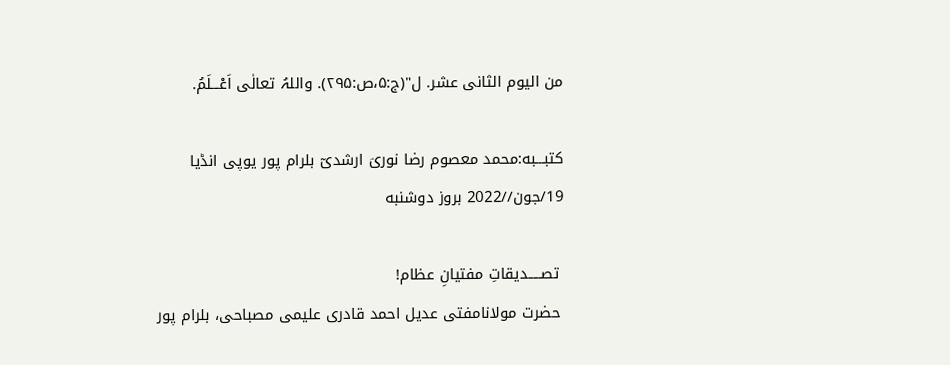من الیوم الثانی عشر. ل"(ج:۵،ص:۲۹۵). واللہُ تعالٰی اَعْـــلَمُ.

کتبـــبه:محمد معصوم رضا نوریؔ ارشدیٓ بلرام پور یوپی انڈیا
19/جون//2022 بروز دوشنبه

 تصـــــدیقاتِ مفتیانِ عظام!
 حضرت مولانامفتی عدیل احمد قادری علیمی مصباحی، بلرام پور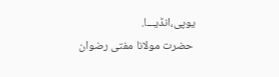یوپی،انڈیـــا.
 حضرت مولانا مفتی رضوان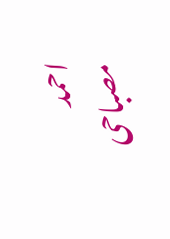احمد مصباحی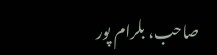صاحب، بلرام پور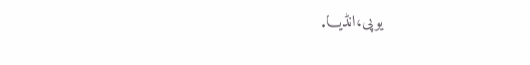یوپی،انڈیـــا.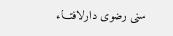سنی رضوی دارلافتـــاء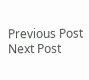Previous Post Next Post